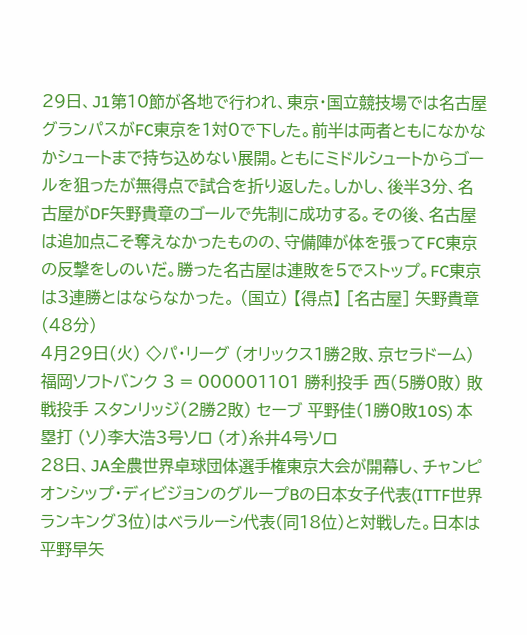29日、J1第10節が各地で行われ、東京・国立競技場では名古屋グランパスがFC東京を1対0で下した。前半は両者ともになかなかシュートまで持ち込めない展開。ともにミドルシュートからゴールを狙ったが無得点で試合を折り返した。しかし、後半3分、名古屋がDF矢野貴章のゴールで先制に成功する。その後、名古屋は追加点こそ奪えなかったものの、守備陣が体を張ってFC東京の反撃をしのいだ。勝った名古屋は連敗を5でストップ。FC東京は3連勝とはならなかった。 (国立) 【得点】 [名古屋] 矢野貴章(48分)
4月29日(火) ◇パ・リーグ (オリックス1勝2敗、京セラドーム) 福岡ソフトバンク 3 = 000001101 勝利投手 西(5勝0敗) 敗戦投手 スタンリッジ(2勝2敗) セーブ 平野佳(1勝0敗10S) 本塁打 (ソ)李大浩3号ソロ (オ)糸井4号ソロ
28日、JA全農世界卓球団体選手権東京大会が開幕し、チャンピオンシップ・ディビジョンのグループBの日本女子代表(ITTF世界ランキング3位)はベラルーシ代表(同18位)と対戦した。日本は平野早矢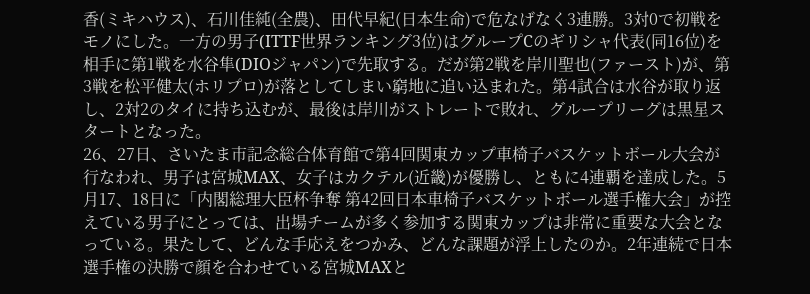香(ミキハウス)、石川佳純(全農)、田代早紀(日本生命)で危なげなく3連勝。3対0で初戦をモノにした。一方の男子(ITTF世界ランキング3位)はグループCのギリシャ代表(同16位)を相手に第1戦を水谷隼(DIOジャパン)で先取する。だが第2戦を岸川聖也(ファースト)が、第3戦を松平健太(ホリプロ)が落としてしまい窮地に追い込まれた。第4試合は水谷が取り返し、2対2のタイに持ち込むが、最後は岸川がストレートで敗れ、グループリーグは黒星スタートとなった。
26、27日、さいたま市記念総合体育館で第4回関東カップ車椅子バスケットボール大会が行なわれ、男子は宮城MAX、女子はカクテル(近畿)が優勝し、ともに4連覇を達成した。5月17、18日に「内閣総理大臣杯争奪 第42回日本車椅子バスケットボール選手権大会」が控えている男子にとっては、出場チームが多く参加する関東カップは非常に重要な大会となっている。果たして、どんな手応えをつかみ、どんな課題が浮上したのか。2年連続で日本選手権の決勝で顔を合わせている宮城MAXと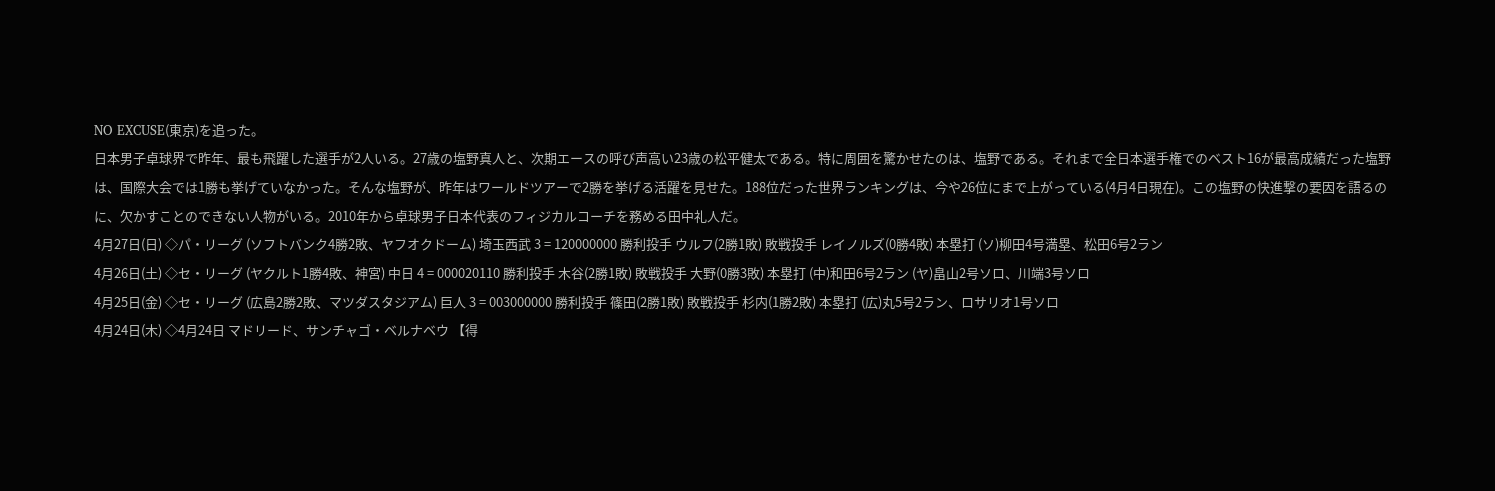NO EXCUSE(東京)を追った。
日本男子卓球界で昨年、最も飛躍した選手が2人いる。27歳の塩野真人と、次期エースの呼び声高い23歳の松平健太である。特に周囲を驚かせたのは、塩野である。それまで全日本選手権でのベスト16が最高成績だった塩野は、国際大会では1勝も挙げていなかった。そんな塩野が、昨年はワールドツアーで2勝を挙げる活躍を見せた。188位だった世界ランキングは、今や26位にまで上がっている(4月4日現在)。この塩野の快進撃の要因を語るのに、欠かすことのできない人物がいる。2010年から卓球男子日本代表のフィジカルコーチを務める田中礼人だ。
4月27日(日) ◇パ・リーグ (ソフトバンク4勝2敗、ヤフオクドーム) 埼玉西武 3 = 120000000 勝利投手 ウルフ(2勝1敗) 敗戦投手 レイノルズ(0勝4敗) 本塁打 (ソ)柳田4号満塁、松田6号2ラン
4月26日(土) ◇セ・リーグ (ヤクルト1勝4敗、神宮) 中日 4 = 000020110 勝利投手 木谷(2勝1敗) 敗戦投手 大野(0勝3敗) 本塁打 (中)和田6号2ラン (ヤ)畠山2号ソロ、川端3号ソロ
4月25日(金) ◇セ・リーグ (広島2勝2敗、マツダスタジアム) 巨人 3 = 003000000 勝利投手 篠田(2勝1敗) 敗戦投手 杉内(1勝2敗) 本塁打 (広)丸5号2ラン、ロサリオ1号ソロ
4月24日(木) ◇4月24日 マドリード、サンチャゴ・ベルナベウ 【得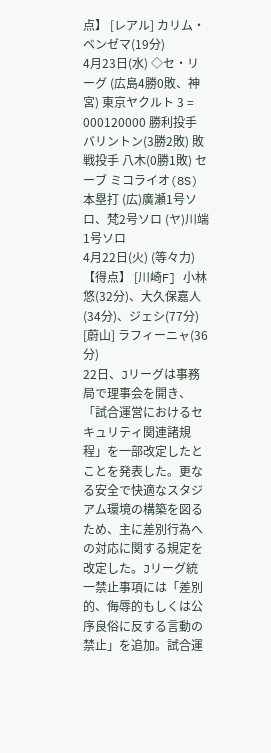点】 [レアル] カリム・ベンゼマ(19分)
4月23日(水) ◇セ・リーグ (広島4勝0敗、神宮) 東京ヤクルト 3 = 000120000 勝利投手 バリントン(3勝2敗) 敗戦投手 八木(0勝1敗) セーブ ミコライオ(8S) 本塁打 (広)廣瀬1号ソロ、梵2号ソロ (ヤ)川端1号ソロ
4月22日(火) (等々力) 【得点】 [川崎F] 小林悠(32分)、大久保嘉人(34分)、ジェシ(77分) [蔚山] ラフィーニャ(36分)
22日、Jリーグは事務局で理事会を開き、「試合運営におけるセキュリティ関連諸規程」を一部改定したとことを発表した。更なる安全で快適なスタジアム環境の構築を図るため、主に差別行為への対応に関する規定を改定した。Jリーグ統一禁止事項には「差別的、侮辱的もしくは公序良俗に反する言動の禁止」を追加。試合運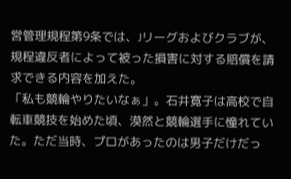営管理規程第9条では、Jリーグおよびクラブが、規程違反者によって被った損害に対する賠償を請求できる内容を加えた。
「私も競輪やりたいなぁ」。石井寛子は高校で自転車競技を始めた頃、漠然と競輪選手に憧れていた。ただ当時、プロがあったのは男子だけだっ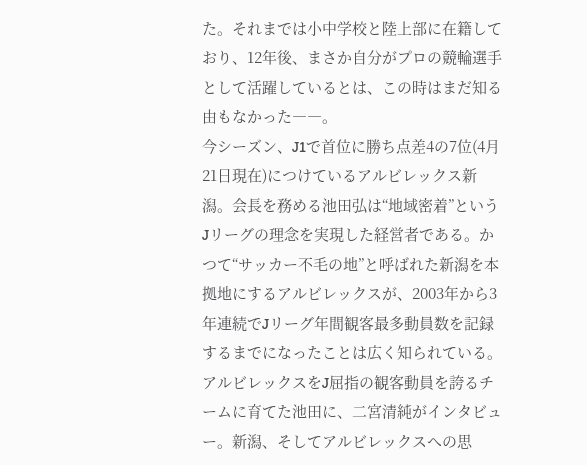た。それまでは小中学校と陸上部に在籍しており、12年後、まさか自分がプロの競輪選手として活躍しているとは、この時はまだ知る由もなかった――。
今シーズン、J1で首位に勝ち点差4の7位(4月21日現在)につけているアルビレックス新潟。会長を務める池田弘は“地域密着”というJリーグの理念を実現した経営者である。かつて“サッカー不毛の地”と呼ばれた新潟を本拠地にするアルビレックスが、2003年から3年連続でJリーグ年間観客最多動員数を記録するまでになったことは広く知られている。アルビレックスをJ屈指の観客動員を誇るチームに育てた池田に、二宮清純がインタビュー。新潟、そしてアルビレックスへの思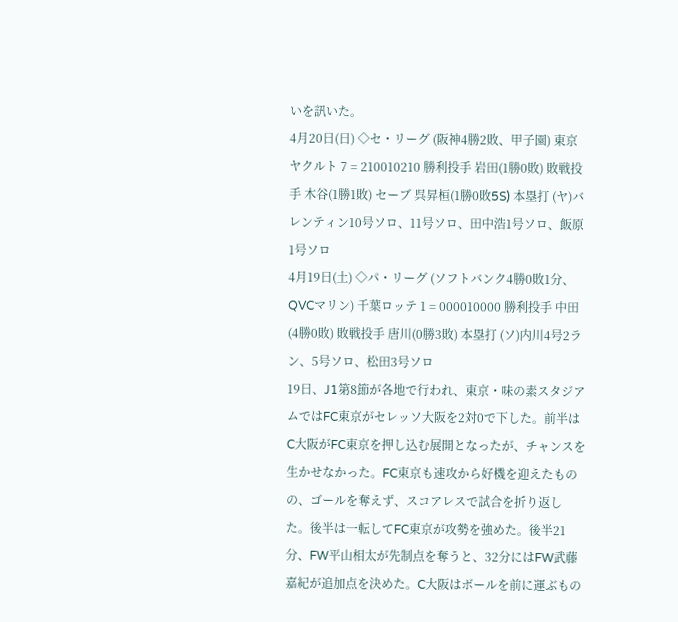いを訊いた。
4月20日(日) ◇セ・リーグ (阪神4勝2敗、甲子園) 東京ヤクルト 7 = 210010210 勝利投手 岩田(1勝0敗) 敗戦投手 木谷(1勝1敗) セーブ 呉昇桓(1勝0敗5S) 本塁打 (ヤ)バレンティン10号ソロ、11号ソロ、田中浩1号ソロ、飯原1号ソロ
4月19日(土) ◇パ・リーグ (ソフトバンク4勝0敗1分、QVCマリン) 千葉ロッテ 1 = 000010000 勝利投手 中田(4勝0敗) 敗戦投手 唐川(0勝3敗) 本塁打 (ソ)内川4号2ラン、5号ソロ、松田3号ソロ
19日、J1第8節が各地で行われ、東京・味の素スタジアムではFC東京がセレッソ大阪を2対0で下した。前半はC大阪がFC東京を押し込む展開となったが、チャンスを生かせなかった。FC東京も速攻から好機を迎えたものの、ゴールを奪えず、スコアレスで試合を折り返した。後半は一転してFC東京が攻勢を強めた。後半21分、FW平山相太が先制点を奪うと、32分にはFW武藤嘉紀が追加点を決めた。C大阪はボールを前に運ぶもの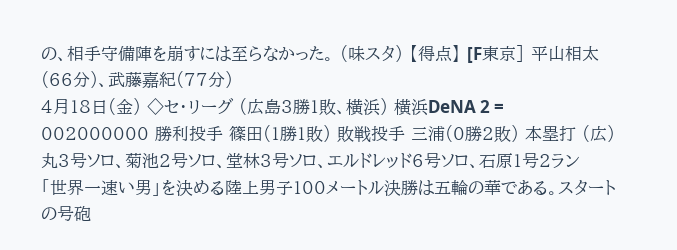の、相手守備陣を崩すには至らなかった。 (味スタ) 【得点】 [F東京] 平山相太(66分)、武藤嘉紀(77分)
4月18日(金) ◇セ・リーグ (広島3勝1敗、横浜) 横浜DeNA 2 = 002000000 勝利投手 篠田(1勝1敗) 敗戦投手 三浦(0勝2敗) 本塁打 (広)丸3号ソロ、菊池2号ソロ、堂林3号ソロ、エルドレッド6号ソロ、石原1号2ラン
「世界一速い男」を決める陸上男子100メートル決勝は五輪の華である。スタートの号砲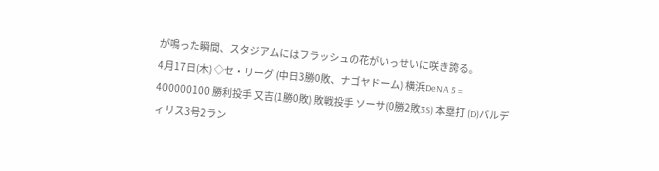が鳴った瞬間、スタジアムにはフラッシュの花がいっせいに咲き誇る。
4月17日(木) ◇セ・リーグ (中日3勝0敗、ナゴヤドーム) 横浜DeNA 5 = 400000100 勝利投手 又吉(1勝0敗) 敗戦投手 ソーサ(0勝2敗3S) 本塁打 (D)バルディリス3号2ラン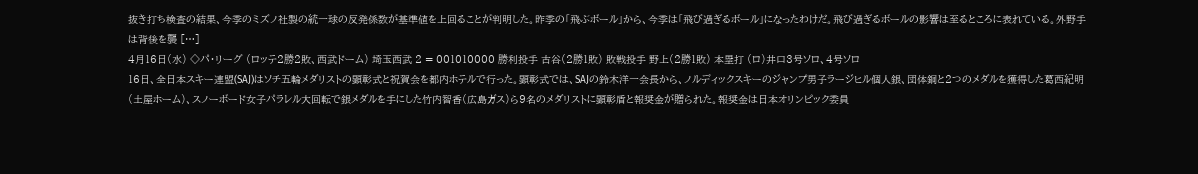抜き打ち検査の結果、今季のミズノ社製の統一球の反発係数が基準値を上回ることが判明した。昨季の「飛ぶボール」から、今季は「飛び過ぎるボール」になったわけだ。飛び過ぎるボールの影響は至るところに表れている。外野手は背後を襲 […]
4月16日(水) ◇パ・リーグ (ロッテ2勝2敗、西武ドーム) 埼玉西武 2 = 001010000 勝利投手 古谷(2勝1敗) 敗戦投手 野上(2勝1敗) 本塁打 (ロ)井口3号ソロ、4号ソロ
16日、全日本スキー連盟(SAJ)はソチ五輪メダリストの顕彰式と祝賀会を都内ホテルで行った。顕彰式では、SAJの鈴木洋一会長から、ノルディックスキーのジャンプ男子ラージヒル個人銀、団体銅と2つのメダルを獲得した葛西紀明(土屋ホーム)、スノーボード女子パラレル大回転で銀メダルを手にした竹内智香(広島ガス)ら9名のメダリストに顕彰盾と報奨金が贈られた。報奨金は日本オリンピック委員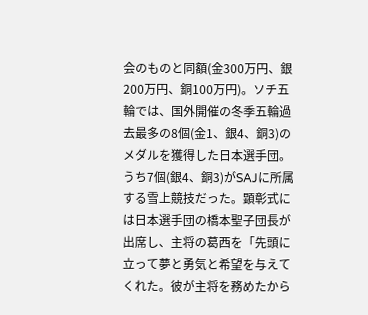会のものと同額(金300万円、銀200万円、銅100万円)。ソチ五輪では、国外開催の冬季五輪過去最多の8個(金1、銀4、銅3)のメダルを獲得した日本選手団。うち7個(銀4、銅3)がSAJに所属する雪上競技だった。顕彰式には日本選手団の橋本聖子団長が出席し、主将の葛西を「先頭に立って夢と勇気と希望を与えてくれた。彼が主将を務めたから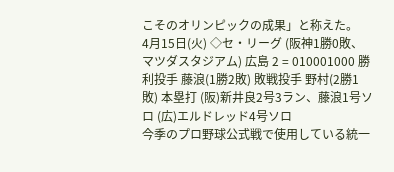こそのオリンピックの成果」と称えた。
4月15日(火) ◇セ・リーグ (阪神1勝0敗、マツダスタジアム) 広島 2 = 010001000 勝利投手 藤浪(1勝2敗) 敗戦投手 野村(2勝1敗) 本塁打 (阪)新井良2号3ラン、藤浪1号ソロ (広)エルドレッド4号ソロ
今季のプロ野球公式戦で使用している統一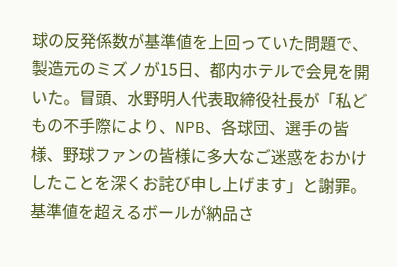球の反発係数が基準値を上回っていた問題で、製造元のミズノが15日、都内ホテルで会見を開いた。冒頭、水野明人代表取締役社長が「私どもの不手際により、NPB、各球団、選手の皆様、野球ファンの皆様に多大なご迷惑をおかけしたことを深くお詫び申し上げます」と謝罪。基準値を超えるボールが納品さ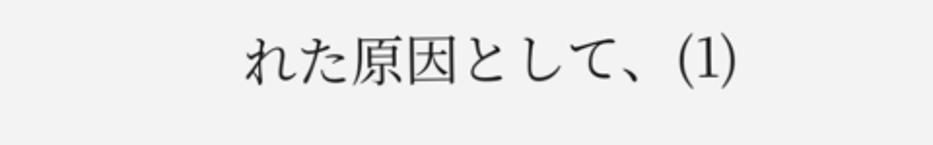れた原因として、(1)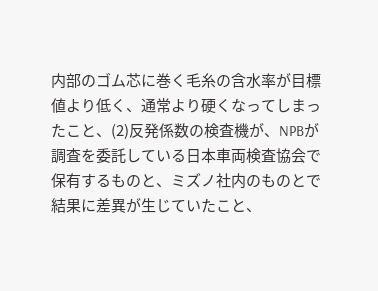内部のゴム芯に巻く毛糸の含水率が目標値より低く、通常より硬くなってしまったこと、(2)反発係数の検査機が、NPBが調査を委託している日本車両検査協会で保有するものと、ミズノ社内のものとで結果に差異が生じていたこと、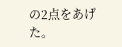の2点をあげた。